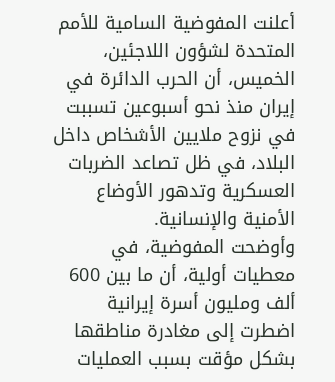أعلنت المفوضية السامية للأمم المتحدة لشؤون اللاجئين، الخميس، أن الحرب الدائرة في إيران منذ نحو أسبوعين تسببت في نزوح ملايين الأشخاص داخل البلاد، في ظل تصاعد الضربات العسكرية وتدهور الأوضاع الأمنية والإنسانية.
وأوضحت المفوضية، في معطيات أولية، أن ما بين 600 ألف ومليون أسرة إيرانية اضطرت إلى مغادرة مناطقها بشكل مؤقت بسبب العمليات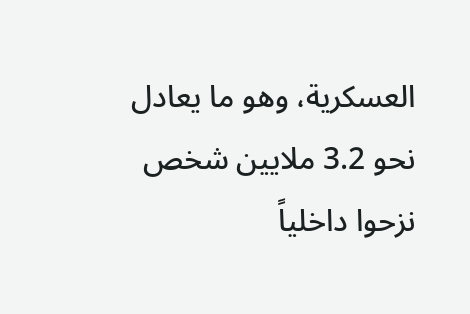العسكرية، وهو ما يعادل نحو 3.2 ملايين شخص نزحوا داخلياً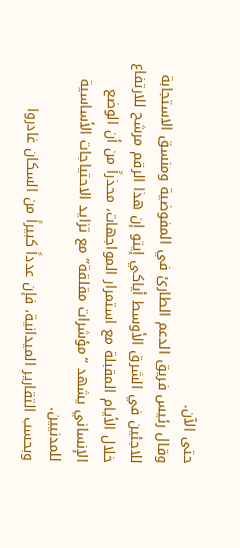حتى الآن.
وقال رئيس فريق الدعم الطارئ في المفوضية ومنسق الاستجابة للاجئين في الشرق الأوسط أياكي إيتو إن هذا الرقم مرشح للارتفاع خلال الأيام المقبلة مع استمرار المواجهات، محذراً من أن الوضع الإنساني يشهد “مؤشرات مقلقة” مع تزايد الاحتياجات الأساسية للمدنيين.
وبحسب التقارير الميدانية، فإن عدداً كبيراً من السكان غادروا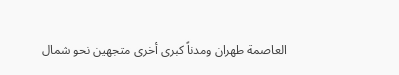العاصمة طهران ومدناً كبرى أخرى متجهين نحو شمال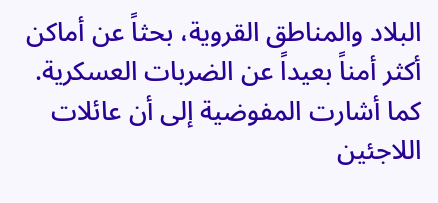البلاد والمناطق القروية، بحثاً عن أماكن أكثر أمناً بعيداً عن الضربات العسكرية.
كما أشارت المفوضية إلى أن عائلات اللاجئين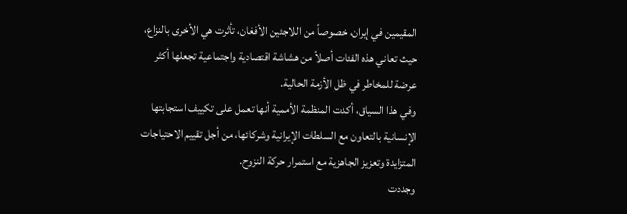المقيمين في إيران، خصوصاً من اللاجئين الأفغان، تأثرت هي الأخرى بالنزاع، حيث تعاني هذه الفئات أصلاً من هشاشة اقتصادية واجتماعية تجعلها أكثر عرضة للمخاطر في ظل الأزمة الحالية.
وفي هذا السياق، أكدت المنظمة الأممية أنها تعمل على تكييف استجابتها الإنسانية بالتعاون مع السلطات الإيرانية وشركائها، من أجل تقييم الاحتياجات المتزايدة وتعزيز الجاهزية مع استمرار حركة النزوح.
وجددت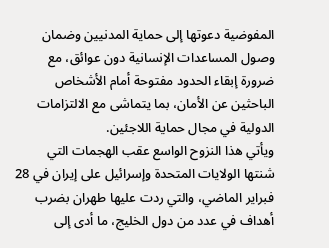المفوضية دعوتها إلى حماية المدنيين وضمان وصول المساعدات الإنسانية دون عوائق، مع ضرورة إبقاء الحدود مفتوحة أمام الأشخاص الباحثين عن الأمان، بما يتماشى مع الالتزامات الدولية في مجال حماية اللاجئين.
ويأتي هذا النزوح الواسع عقب الهجمات التي شنتها الولايات المتحدة وإسرائيل على إيران في 28 فبراير الماضي، والتي ردت عليها طهران بضرب أهداف في عدد من دول الخليج، ما أدى إلى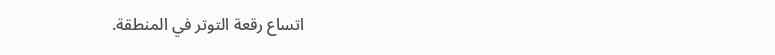اتساع رقعة التوتر في المنطقة.